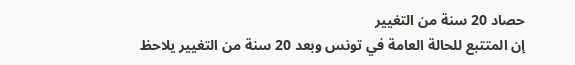حصاد 20 سنة من التغيير
إن المتتبع للحالة العامة في تونس وبعد 20 سنة من التغيير يلاحظ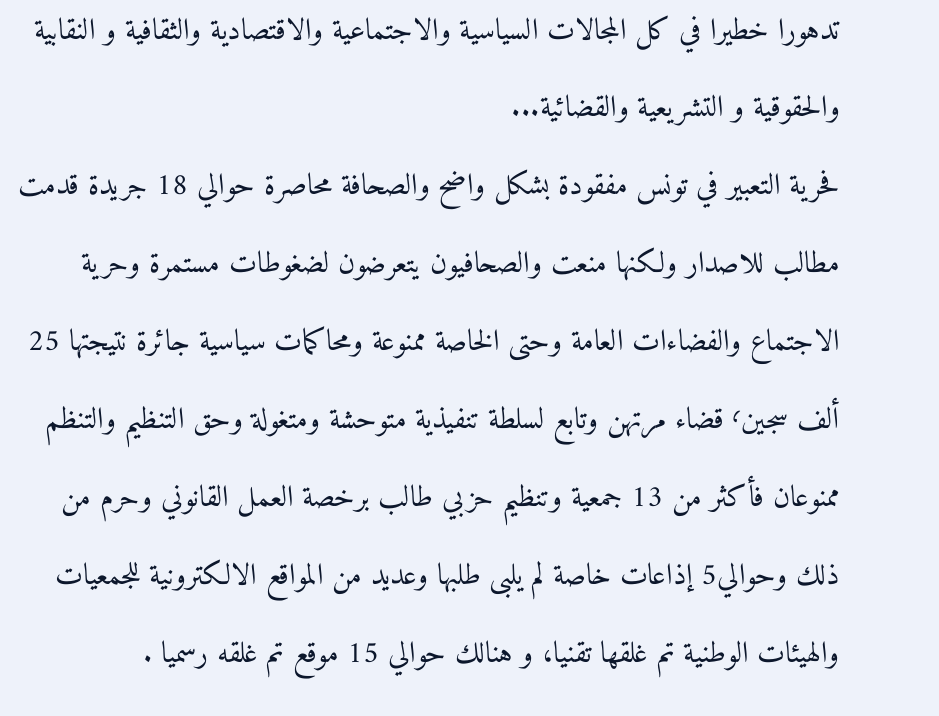تدهورا خطيرا في كل المجالات السياسية والاجتماعية والاقتصادية والثقافية و النقابية والحقوقية و التشريعية والقضائية...
فحرية التعبير في تونس مفقودة بشكل واضح والصحافة محاصرة حوالي 18 جريدة قدمت مطالب للاصدار ولكنها منعت والصحافيون يتعرضون لضغوطات مستمرة وحرية الاجتماع والفضاءات العامة وحتى الخاصة ممنوعة ومحاكمات سياسية جائرة نتيجتها 25 ألف سجين٬ قضاء مرتهن وتابع لسلطة تنفيذية متوحشة ومتغولة وحق التنظيم والتنظم ممنوعان فأكثر من 13 جمعية وتنظيم حزبي طالب برخصة العمل القانوني وحرم من ذلك وحوالي5 إذاعات خاصة لم يلبى طلبها وعديد من المواقع الالكترونية للجمعيات والهيئات الوطنية تم غلقها تقنيا، و هنالك حوالي 15 موقع تم غلقه رسميا .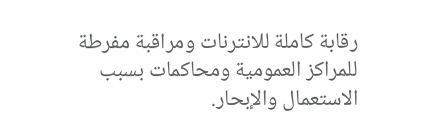رقابة كاملة للانترنات ومراقبة مفرطة للمراكز العمومية ومحاكمات بسبب الاستعمال والإبحار.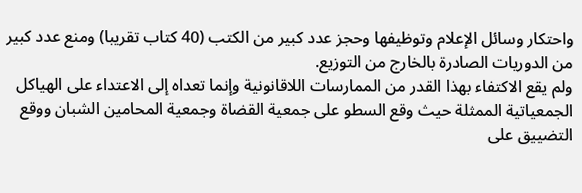واحتكار وسائل الإعلام وتوظيفها وحجز عدد كبير من الكتب (40 كتاب تقريبا) ومنع عدد كبير من الدوريات الصادرة بالخارج من التوزيع.
ولم يقع الاكتفاء بهذا القدر من الممارسات اللاقانونية وإنما تعداه إلى الاعتداء على الهياكل الجمعياتية الممثلة حيث وقع السطو على جمعية القضاة وجمعية المحامين الشبان ووقع التضييق على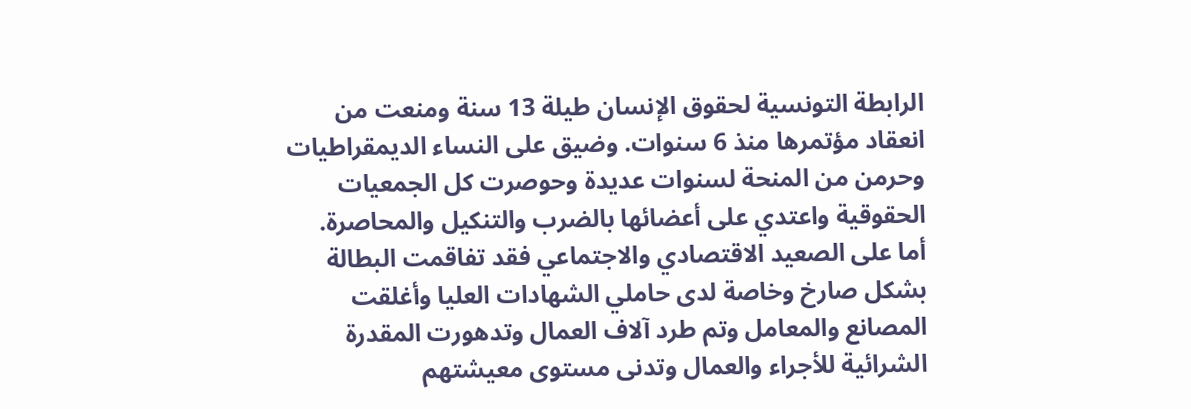الرابطة التونسية لحقوق الإنسان طيلة 13 سنة ومنعت من انعقاد مؤتمرها منذ 6 سنوات. وضيق على النساء الديمقراطيات وحرمن من المنحة لسنوات عديدة وحوصرت كل الجمعيات الحقوقية واعتدي على أعضائها بالضرب والتنكيل والمحاصرة.
أما على الصعيد الاقتصادي والاجتماعي فقد تفاقمت البطالة بشكل صارخ وخاصة لدى حاملي الشهادات العليا وأغلقت المصانع والمعامل وتم طرد آلاف العمال وتدهورت المقدرة الشرائية للأجراء والعمال وتدنى مستوى معيشتهم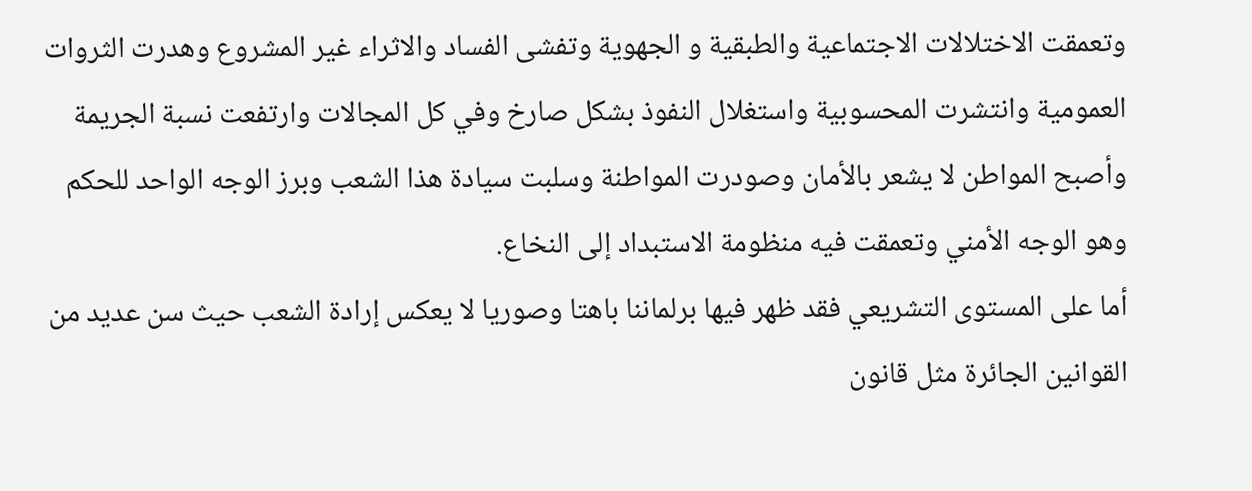وتعمقت الاختلالات الاجتماعية والطبقية و الجهوية وتفشى الفساد والاثراء غير المشروع وهدرت الثروات العمومية وانتشرت المحسوبية واستغلال النفوذ بشكل صارخ وفي كل المجالات وارتفعت نسبة الجريمة وأصبح المواطن لا يشعر بالأمان وصودرت المواطنة وسلبت سيادة هذا الشعب وبرز الوجه الواحد للحكم وهو الوجه الأمني وتعمقت فيه منظومة الاستبداد إلى النخاع.
أما على المستوى التشريعي فقد ظهر فيها برلماننا باهتا وصوريا لا يعكس إرادة الشعب حيث سن عديد من القوانين الجائرة مثل قانون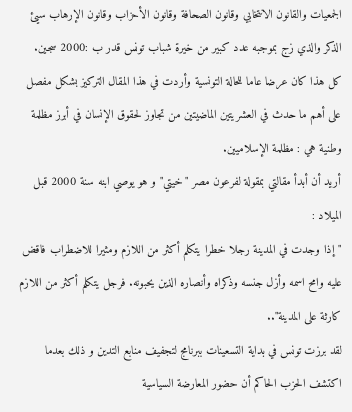الجمعيات والقانون الانتخابي وقانون الصحافة وقانون الأحزاب وقانون الإرهاب سيئ الذكر والذي زج بموجبه عدد كبير من خيرة شباب تونس قدر ب :2000 سجين.
كل هذا كان عرضا عاما للحالة التونسية وأردت في هذا المقال التركيز بشكل مفصل على أهم ما حدث في العشريتين الماضيتين من تجاوز لحقوق الإنسان في أبرز مظلمة وطنية هي : مظلمة الإسلاميين.
أريد أن أبدأ مقالتي بمقولة لفرعون مصر "خيتي" و هو يوصي ابنه سنة 2000 قبل الميلاد :
" إذا وجدت في المدينة رجلا خطرا يتكلم أكثر من اللازم ومثيرا للاضطراب فاقض عليه وامح اسمه وأزل جنسه وذكراه وأنصاره الذين يحبونه. فرجل يتكلم أكثر من اللازم كارثة على المدينة"..
لقد برزت تونس في بداية التسعينات ببرنامج لتجفيف منابع التدين و ذلك بعدما اكتشف الحزب الحاكم أن حضور المعارضة السياسية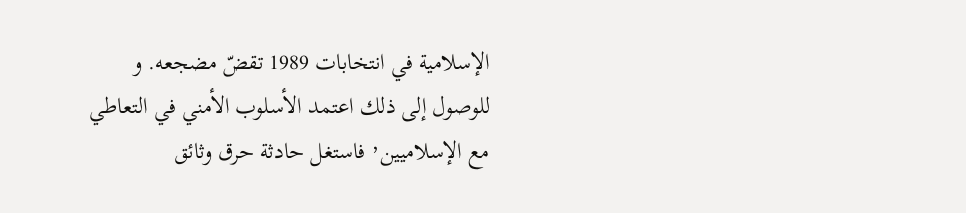الإسلامية في انتخابات 1989 تقضّ مضجعه. و للوصول إلى ذلك اعتمد الأسلوب الأمني في التعاطي مع الإسلاميين٬ فاستغل حادثة حرق وثائق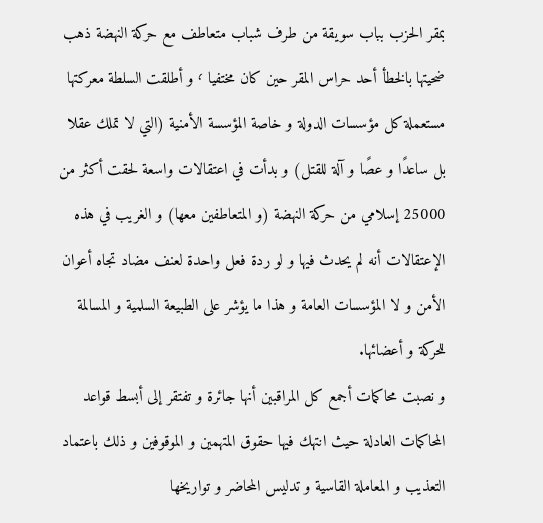بمقر الحزب بباب سويقة من طرف شباب متعاطف مع حركة النهضة ذهب ضحيتها بالخطأ أحد حراس المقر حين كان مختفيا ٬ و أطلقت السلطة معركتها مستعملة كل مؤسسات الدولة و خاصة المؤسسة الأمنية (التي لا تملك عقلا بل ساعدًا و عصًا و آلة للقتل) و بدأت في اعتقالات واسعة لحقت أكثر من 25000 إسلامي من حركة النهضة (و المتعاطفين معها) و الغريب في هذه الإعتقالات أنه لم يحدث فيها و لو ردة فعل واحدة لعنف مضاد تجاه أعوان الأمن و لا المؤسسات العامة و هذا ما يؤشر على الطبيعة السلمية و المسالمة للحركة و أعضائها.
و نصبت محاكمات أجمع كل المراقبين أنها جائرة و تفتقر إلى أبسط قواعد المحاكمات العادلة حيث انتهك فيها حقوق المتهمين و الموقوفين و ذلك باعتماد التعذيب و المعاملة القاسية و تدليس المحاضر و تواريخها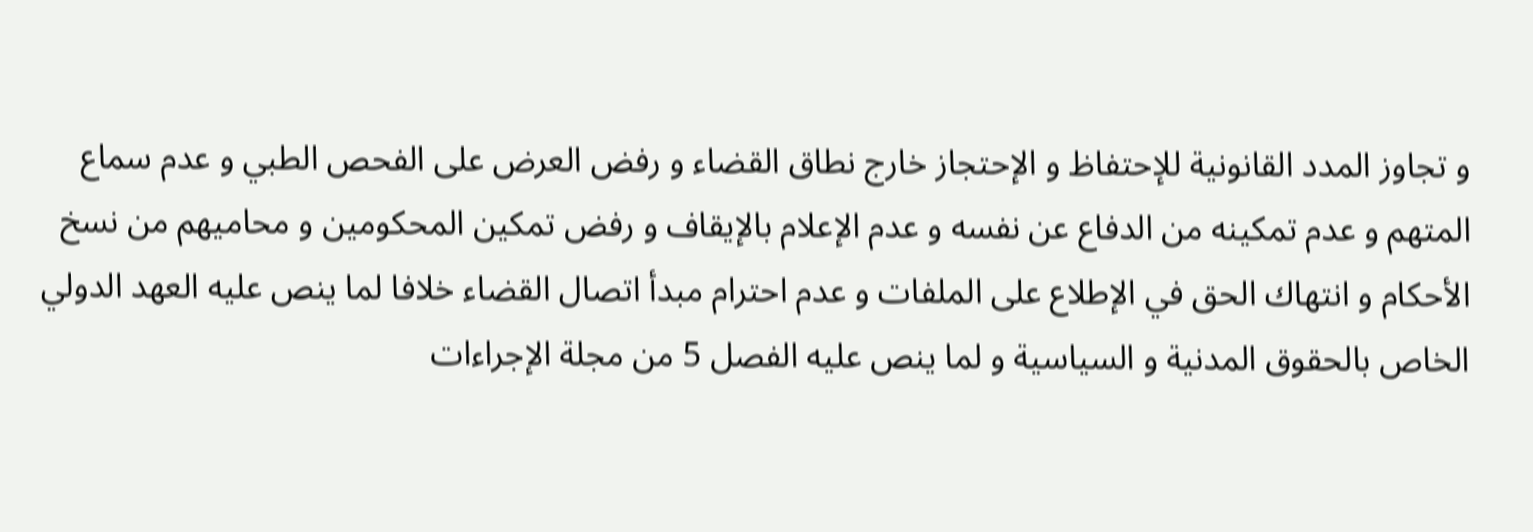و تجاوز المدد القانونية للإحتفاظ و الإحتجاز خارج نطاق القضاء و رفض العرض على الفحص الطبي و عدم سماع المتهم و عدم تمكينه من الدفاع عن نفسه و عدم الإعلام بالإيقاف و رفض تمكين المحكومين و محاميهم من نسخ الأحكام و انتهاك الحق في الإطلاع على الملفات و عدم احترام مبدأ اتصال القضاء خلافا لما ينص عليه العهد الدولي الخاص بالحقوق المدنية و السياسية و لما ينص عليه الفصل 5 من مجلة الإجراءات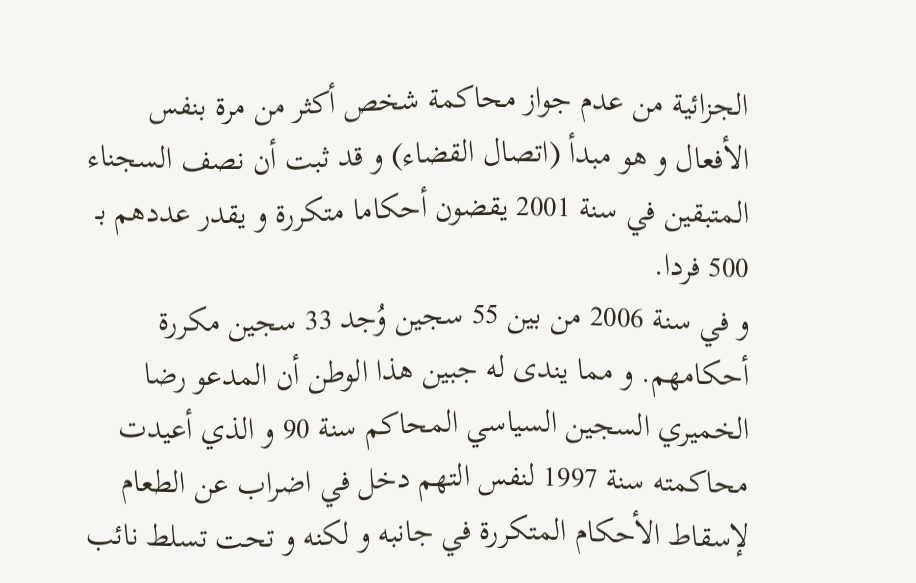الجزائية من عدم جواز محاكمة شخص أكثر من مرة بنفس الأفعال و هو مبدأ (اتصال القضاء) و قد ثبت أن نصف السجناء المتبقين في سنة 2001 يقضون أحكاما متكررة و يقدر عددهم بـ 500 فردا.
و في سنة 2006 من بين 55 سجين وُجد 33 سجين مكررة أحكامهم. و مما يندى له جبين هذا الوطن أن المدعو رضا الخميري السجين السياسي المحاكم سنة 90 و الذي أعيدت محاكمته سنة 1997 لنفس التهم دخل في اضراب عن الطعام لإسقاط الأحكام المتكررة في جانبه و لكنه و تحت تسلط نائب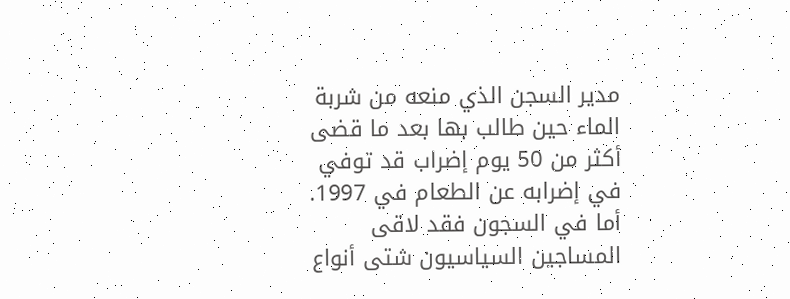مدير السجن الذي منعه من شربة الماء حين طالب بها بعد ما قضى أكثر من 50 يوم إضراب قد توفي في إضرابه عن الطعام في 1997.
أما في السجون فقد لاقى المساجين السياسيون شتى أنواع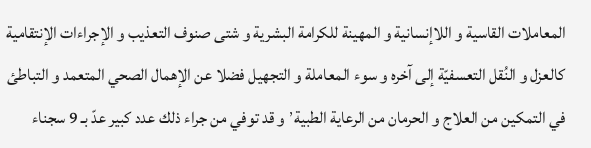المعاملات القاسية و اللاإنسانية و المهينة للكرامة البشرية و شتى صنوف التعذيب و الإجراءات الإنتقامية كالعزل و النُقل التعسفيّة إلى آخره و سوء المعاملة و التجهيل فضلا عن الإهمال الصحي المتعمد و التباطئ في التمكين من العلاج و الحرمان من الرعاية الطبية٬ و قد توفي من جراء ذلك عدد كبير عدّ بـ 9 سجناء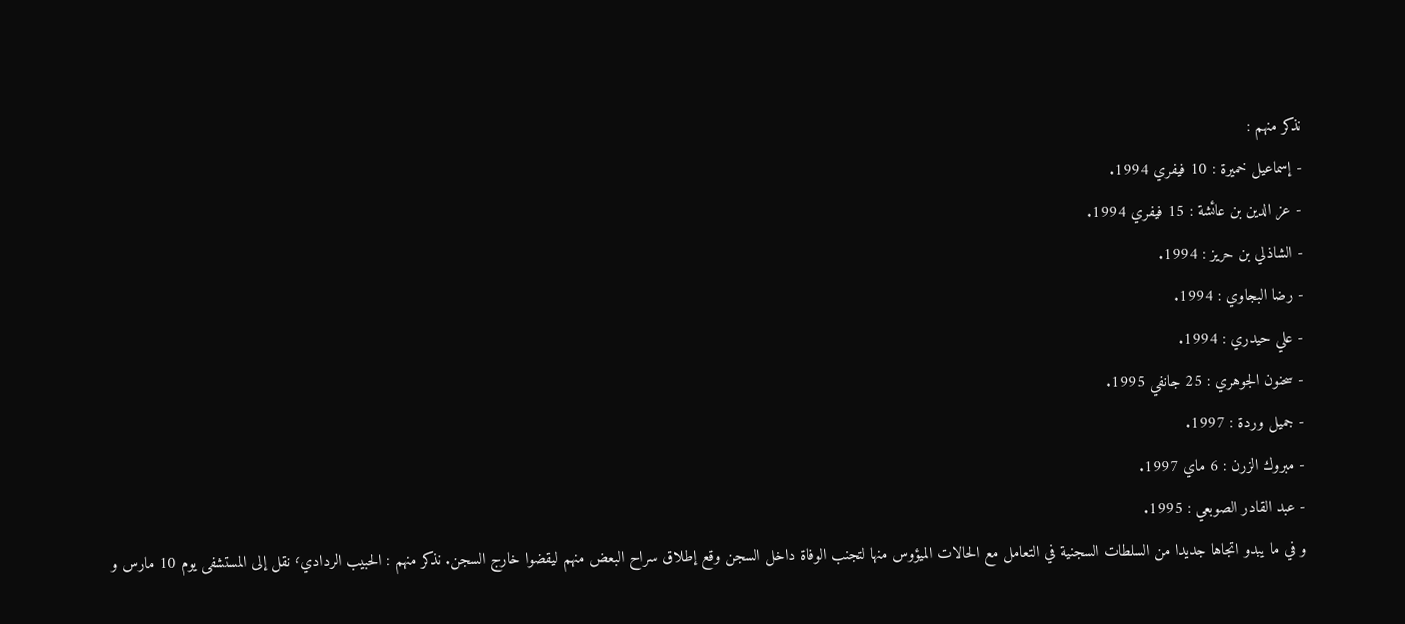نذكر منهم :
- إسماعيل خميرة : 10 فيفري 1994.
- عز الدين بن عائشة : 15 فيفري 1994.
- الشاذلي بن حريز : 1994.
- رضا البجاوي : 1994.
- علي حيدري : 1994.
- سحنون الجوهري : 25 جانفي 1995.
- جميل وردة : 1997.
- مبروك الزرن : 6 ماي 1997.
- عبد القادر الصوبعي : 1995.
و في ما يبدو اتجاها جديدا من السلطات السجنية في التعامل مع الحالات الميؤوس منها لتجنب الوفاة داخل السجن وقع إطلاق سراح البعض منهم ليقضوا خارج السجن. نذكر منهم : الحبيب الردادي٬ نقل إلى المستشفى يوم 10 مارس و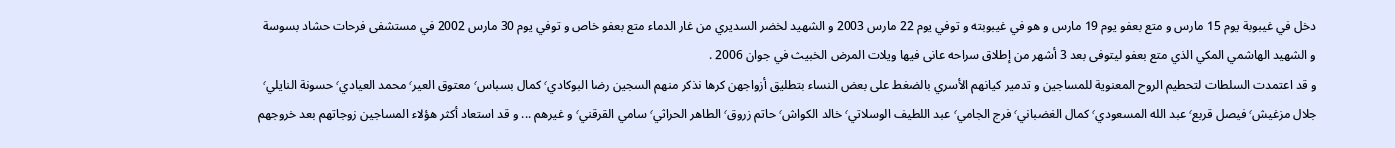دخل في غيبوبة يوم 15 مارس و متع بعفو يوم 19 مارس و هو في غيبوبته و توفي يوم 22 مارس 2003 و الشهيد لخضر السديري من غار الدماء متع بعفو خاص و توفي يوم 30 مارس 2002 في مستشفى فرحات حشاد بسوسة و الشهيد الهاشمي المكي الذي متع بعفو ليتوفى بعد 3 أشهر من إطلاق سراحه عانى فيها ويلات المرض الخبيث في جوان 2006 .
و قد اعتمدت السلطات لتحطيم الروح المعنوية للمساجين و تدمير كيانهم الأسري بالضغط على بعض النساء بتطليق أزواجهن كرها نذكر منهم السجين رضا البوكادي٬ كمال بسباس٬ معتوق العير٬ محمد العيادي٬ حسونة النايلي٬ جلال مزغيش٬ فيصل قربع٬ عبد الله المسعودي٬ كمال الغضباني٬ فرج الجامي٬ عبد اللطيف الوسلاتي٬ خالد الكواش٬ حاتم زروق٬ الطاهر الحراثي٬ سامي القرقني٬ و غيرهم ... و قد استعاد أكثر هؤلاء المساجين زوجاتهم بعد خروجهم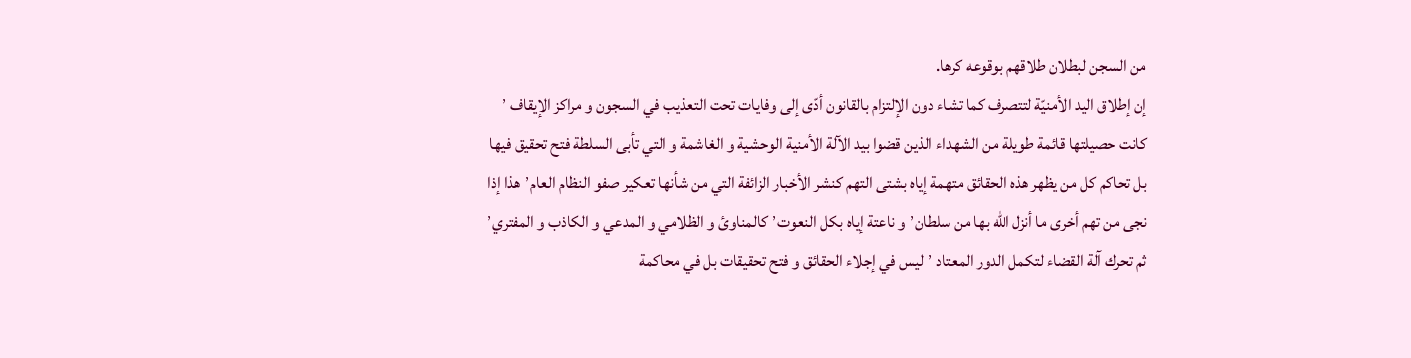من السجن لبطلان طلاقهم بوقوعه كرها.
إن إطلاق اليد الأمنيّة لتتصرف كما تشاء دون الإلتزام بالقانون أدّى إلى وفايات تحت التعذيب في السجون و مراكز الإيقاف ٬ كانت حصيلتها قائمة طويلة من الشهداء الذين قضوا بيد الآلة الأمنية الوحشية و الغاشمة و التي تأبى السلطة فتح تحقيق فيها بل تحاكم كل من يظهر هذه الحقائق متهمة إياه بشتى التهم كنشر الأخبار الزائفة التي من شأنها تعكير صفو النظام العام٬ هذا إذا نجى من تهم أخرى ما أنزل الله بها من سلطان٬ و ناعتة إياه بكل النعوت٬ كالمناوئ و الظلامي و المدعي و الكاذب و المفتري٬ ثم تحرك آلة القضاء لتكمل الدور المعتاد ٬ ليس في إجلاء الحقائق و فتح تحقيقات بل في محاكمة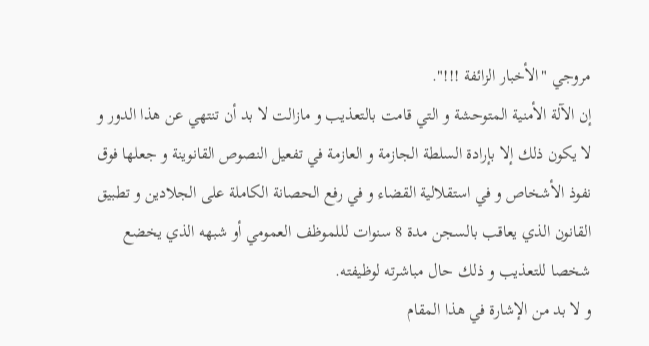مروجي "الأخبار الزائفة !!!".
إن الآلة الأمنية المتوحشة و التي قامت بالتعذيب و مازالت لا بد أن تنتهي عن هذا الدور و لا يكون ذلك إلا بإرادة السلطة الجازمة و العازمة في تفعيل النصوص القانوينة و جعلها فوق نفوذ الأشخاص و في استقلالية القضاء و في رفع الحصانة الكاملة على الجلادين و تطبيق القانون الذي يعاقب بالسجن مدة 8 سنوات لللموظف العمومي أو شبهه الذي يخضع شخصا للتعذيب و ذلك حال مباشرته لوظيفته.
و لا بد من الإشارة في هذا المقام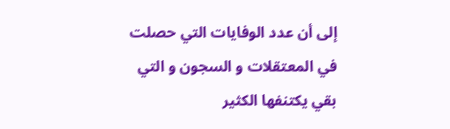إلى أن عدد الوفايات التي حصلت في المعتقلات و السجون و التي بقي يكتنفها الكثير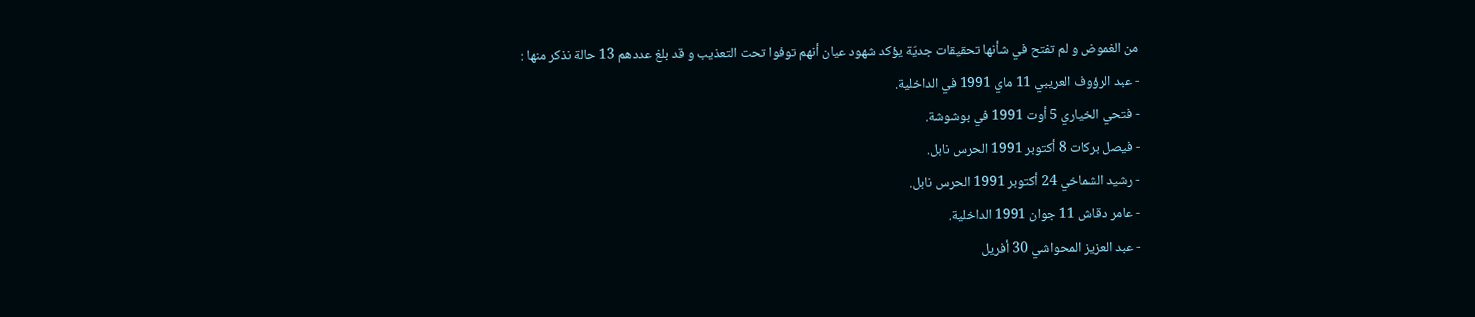من الغموض و لم تفتح في شأنها تحقيقات جديّة يؤكد شهود عيان أنهم توفوا تحت التعذيب و قد بلغ عددهم 13 حالة نذكر منها :
- عبد الرؤوف العريبي 11 ماي 1991 في الداخلية.
- فتحي الخياري 5 أوت 1991 في بوشوشة.
- فيصل بركات 8 أكتوبر 1991 الحرس نابل.
- رشيد الشماخي 24 أكتوبر 1991 الحرس نابل.
- عامر دقاش 11 جوان 1991 الداخلية.
- عبد العزيز المحواشي 30 أفريل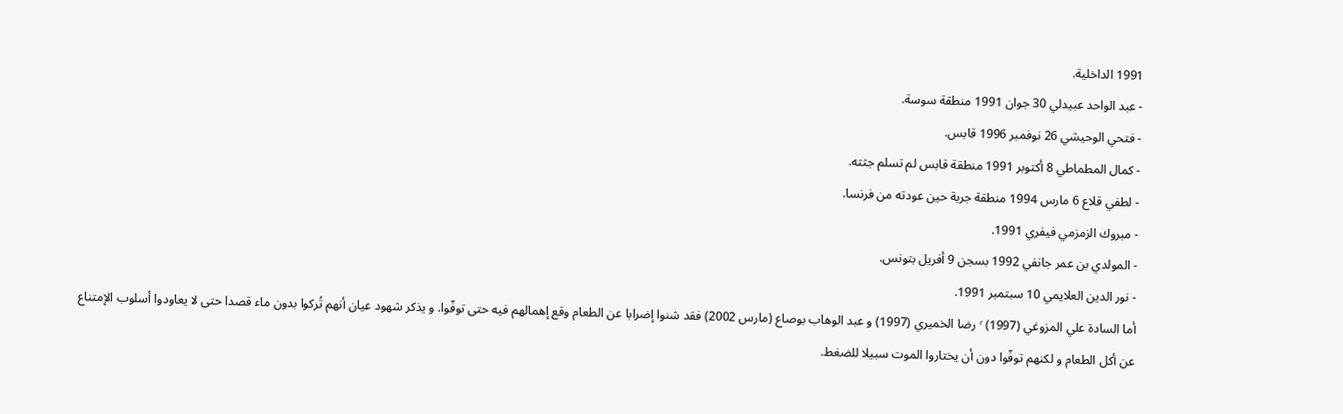1991 الداخلية.
- عبد الواحد عبيدلي 30 جوان 1991 منطقة سوسة.
- فتحي الوحيشي 26 نوفمبر 1996 قابس.
- كمال المطماطي 8 أكتوبر 1991 منطقة قابس لم تسلم جثته.
- لطفي قلاع 6 مارس 1994 منطقة جربة حين عودته من فرنسا.
- مبروك الزمزمي فيفري 1991.
- المولدي بن عمر جانفي 1992 بسجن 9 أفريل بتونس.
- نور الدين العلايمي 10 سبتمبر 1991.
أما السادة علي المزوغي (1997) ٬ رضا الخميري (1997) و عبد الوهاب بوصاع (مارس 2002) فقد شنوا إضرابا عن الطعام وقع إهمالهم فيه حتى توفّوا. و يذكر شهود عيان أنهم تُركوا بدون ماء قصدا حتى لا يعاودوا أسلوب الإمتناع عن أكل الطعام و لكنهم توفّوا دون أن يختاروا الموت سبيلا للضغط.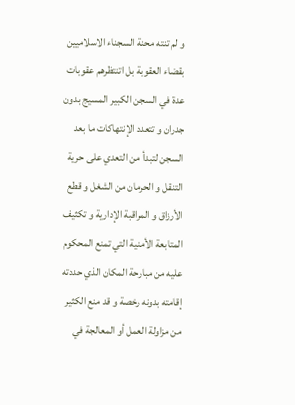و لم تنته محنة السجناء الاسلاميين بقضاء العقوبة بل اتنتظرهم عقوبات عدة في السجن الكبير المسيج بدون جدران و تتعدد الإنتهاكات ما بعد السجن لتبدأ من التعدي على حرية التنقل و الحرمان من الشغل و قطع الأرزاق و المراقبة الإدارية و تكثيف المتابعة الأمنية التي تمنع المحكوم عليه من مبارحة المكان الذي حددته إقامته بدونه رخصة و قد منع الكثير من مزاولة العمل أو المعالجة في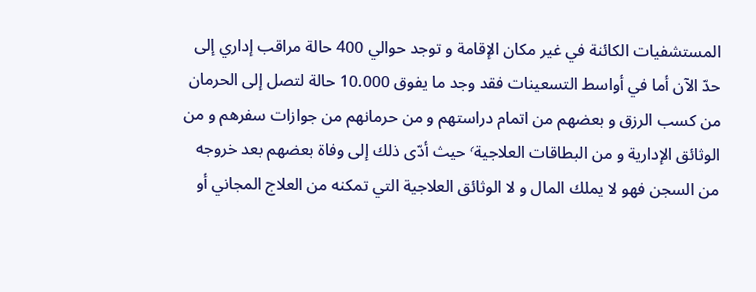المستشفيات الكائنة في غير مكان الإقامة و توجد حوالي 400 حالة مراقب إداري إلى حدّ الآن أما في أواسط التسعينات فقد وجد ما يفوق 10.000 حالة لتصل إلى الحرمان من كسب الرزق و بعضهم من اتمام دراستهم و من حرمانهم من جوازات سفرهم و من الوثائق الإدارية و من البطاقات العلاجية٬ حيث أدّى ذلك إلى وفاة بعضهم بعد خروجه من السجن فهو لا يملك المال و لا الوثائق العلاجية التي تمكنه من العلاج المجاني أو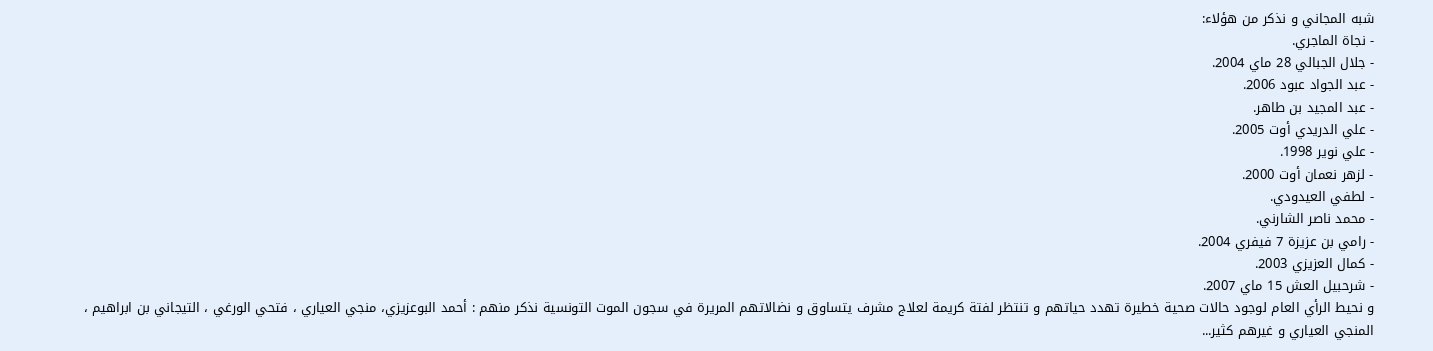شبه المجاني و نذكر من هؤلاء:
- نجاة الماجري.
- جلال الجبالي 28 ماي 2004.
- عبد الجواد عبود 2006.
- عبد المجيد بن طاهر.
- علي الدريدي أوت 2005.
- علي نوير 1998.
- لزهر نعمان أوت 2000.
- لطفي العيدودي.
- محمد ناصر الشارني.
- رامي بن عزيزة 7 فيفري 2004.
- كمال العزيزي 2003.
- شرحبيل العش 15 ماي 2007.
و نحيط الرأي العام لوجود حالات صحية خطيرة تهدد حياتهم و تنتظر لفتة كريمة لعلاج مشرف يتساوق و نضالاتهم المريرة في سجون الموت التونسية نذكر منهم : أحمد البوعزيزي، منجي العياري ، فتحي الورغي ، التيجاني بن ابراهيم ، المنجي العياري و غيرهم كثير...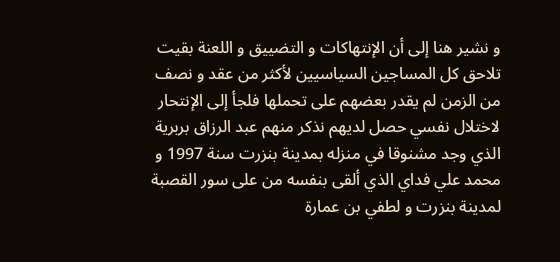و نشير هنا إلى أن الإنتهاكات و التضييق و اللعنة بقيت تلاحق كل المساجين السياسيين لأكثر من عقد و نصف من الزمن لم يقدر بعضهم على تحملها فلجأ إلى الإنتحار لاختلال نفسي حصل لديهم نذكر منهم عبد الرزاق بربرية الذي وجد مشنوقا في منزله بمدينة بنزرت سنة 1997 و محمد علي فداي الذي ألقى بنفسه من على سور القصبة لمدينة بنزرت و لطفي بن عمارة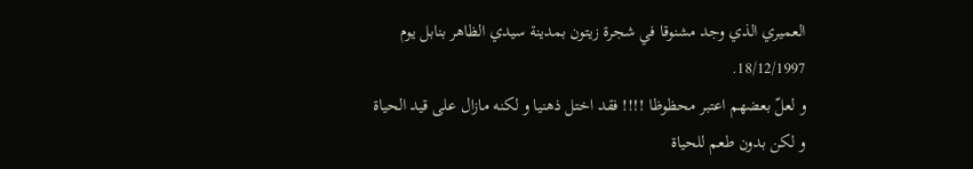العميري الذي وجد مشنوقا في شجرة زيتون بمدينة سيدي الظاهر بنابل يوم 18/12/1997.
و لعلّ بعضهم اعتبر محظوظا !!!! فقد اختل ذهنيا و لكنه مازال على قيد الحياة و لكن بدون طعم للحياة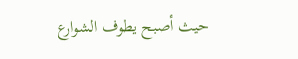حيث أصبح يطوف الشوارع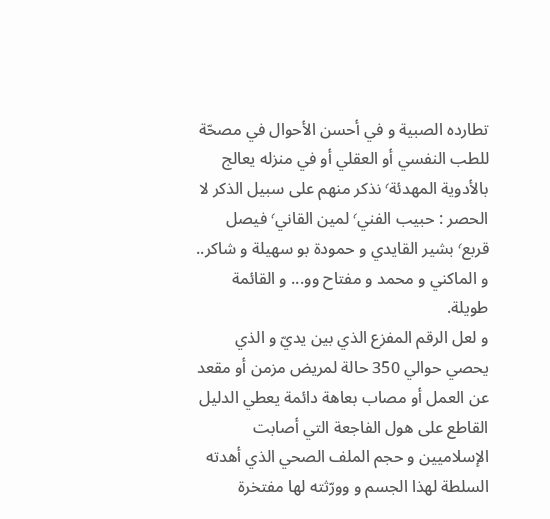تطارده الصبية و في أحسن الأحوال في مصحّة للطب النفسي أو العقلي أو في منزله يعالج بالأدوية المهدئة٬ نذكر منهم على سبيل الذكر لا الحصر : حبيب الفني٬ لمين القاني٬ فيصل قربع٬ بشير القايدي و حمودة بو سهيلة و شاكر.. و الماكني و محمد و مفتاح وو... و القائمة طويلة.
و لعل الرقم المفزع الذي بين يديّ و الذي يحصي حوالي 350 حالة لمريض مزمن أو مقعد عن العمل أو مصاب بعاهة دائمة يعطي الدليل القاطع على هول الفاجعة التي أصابت الإسلاميين و حجم الملف الصحي الذي أهدته السلطة لهذا الجسم و وورّثته لها مفتخرة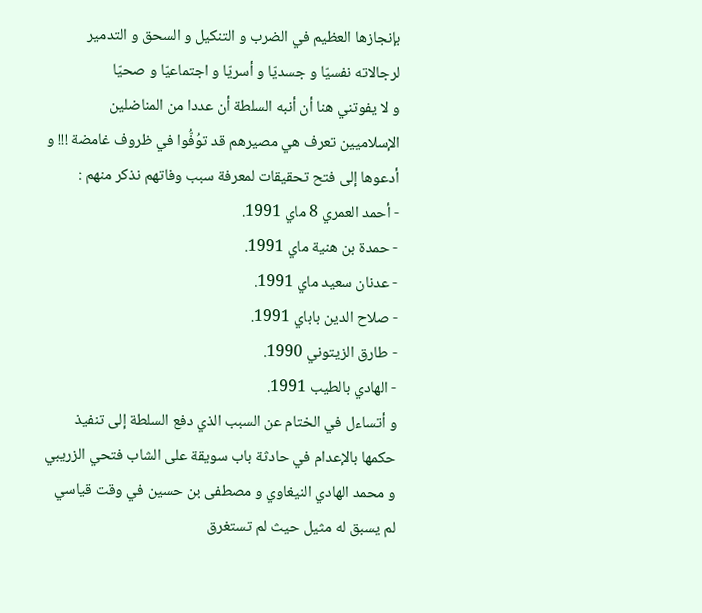بإنجازها العظيم في الضرب و التنكيل و السحق و التدمير لرجالاته نفسيّا و جسديّا و أسريّا و اجتماعيّا و صحيّا
و لا يفوتني هنا أن أنبه السلطة أن عددا من المناضلين الإسلاميين تعرف هي مصيرهم قد توُفُّوا في ظروف غامضة !!! و أدعوها إلى فتح تحقيقات لمعرفة سبب وفاتهم نذكر منهم :
- أحمد العمري 8 ماي 1991.
- حمدة بن هنية ماي 1991.
- عدنان سعيد ماي 1991.
- صلاح الدين باباي 1991.
- طارق الزيتوني 1990.
- الهادي بالطيب 1991.
و أتساءل في الختام عن السبب الذي دفع السلطة إلى تنفيذ حكمها بالإعدام في حادثة باب سويقة على الشاب فتحي الزريبي و محمد الهادي النيغاوي و مصطفى بن حسين في وقت قياسي لم يسبق له مثيل حيث لم تستغرق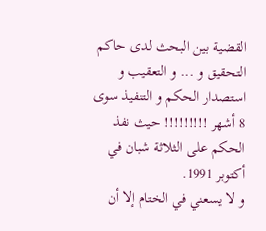القضية بين البحث لدى حاكم التحقيق و ... و التعقيب و استصدار الحكم و التنفيذ سوى 8 أشهر !!!!!!!!! حيث نفذ الحكم على الثلاثة شبان في أكتوبر 1991.
و لا يسعني في الختام إلا أن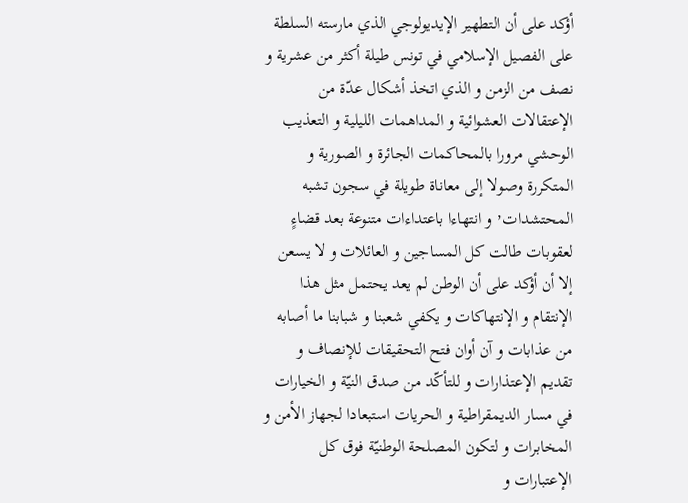أؤكد على أن التطهير الإيديولوجي الذي مارسته السلطة على الفصيل الإسلامي في تونس طيلة أكثر من عشرية و نصف من الزمن و الذي اتخذ أشكال عدّة من الإعتقالات العشوائية و المداهمات الليلية و التعذيب الوحشي مرورا بالمحاكمات الجائرة و الصورية و المتكررة وصولا إلى معاناة طويلة في سجون تشبه المحتشدات٬ و انتهاءا باعتداءات متنوعة بعد قضاءٍ لعقوبات طالت كل المساجين و العائلات و لا يسعن إلا أن أؤكد على أن الوطن لم يعد يحتمل مثل هذا الإنتقام و الإنتهاكات و يكفي شعبنا و شبابنا ما أصابه من عذابات و آن أوان فتح التحقيقات للإنصاف و تقديم الإعتذارات و للتأكّد من صدق النيّة و الخيارات في مسار الديمقراطية و الحريات استبعادا لجهاز الأمن و المخابرات و لتكون المصلحة الوطنيّة فوق كل الإعتبارات و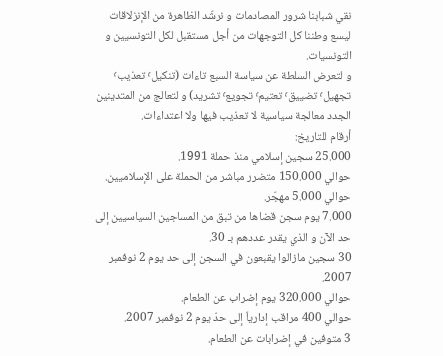نقي شبابنا شرور المصادمات و نرشّد الظاهرة من الإنزلاقات ليسع وطننا كل التوجهات من أجل مستقبل لكل التونسيين و التونسيات.
و لتعرض السلطة عن سياسة السبع تاءات (تنكيل٬ تعذيب٬ تجهيل٬ تضييق٬ تعتيم٬ تجويع٬ تشريد) و لتعالج من المتدينين الجدد معالجة سياسية لا تعذيب فيها ولا اعتداءات.
أرقام للتاريخ:
25.000 سجين إسلامي منذ حملة 1991.
حوالي 150.000 متضرر مباشر من الحملة على الإسلاميين.
حوالي 5.000 مهجّر.
7.000 يوم سجن قضاها من تبق من المساجين السياسيين إلى حد الآن و الذي يقدر عددهم بـ 30.
30 سجين مازالوا يقبعون في السجن إلى حد يوم 2 نوفمبر 2007.
حوالي 320.000 يوم إضراب عن الطعام.
حوالي 400 مراقب إدارياّ إلى حدّ يوم 2 نوفمبر 2007.
3 متوفين في إضرابات عن الطعام.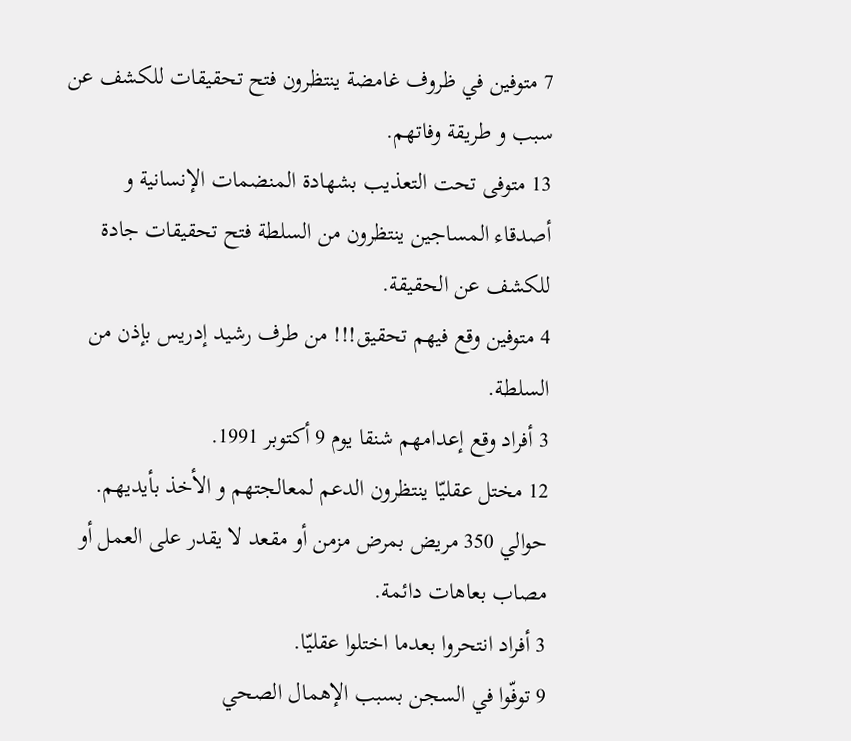7 متوفين في ظروف غامضة ينتظرون فتح تحقيقات للكشف عن سبب و طريقة وفاتهم.
13 متوفى تحت التعذيب بشهادة المنضمات الإنسانية و أصدقاء المساجين ينتظرون من السلطة فتح تحقيقات جادة للكشف عن الحقيقة.
4 متوفين وقع فيهم تحقيق!!! من طرف رشيد إدريس بإذن من السلطة.
3 أفراد وقع إعدامهم شنقا يوم 9 أكتوبر 1991.
12 مختل عقليّا ينتظرون الدعم لمعالجتهم و الأخذ بأيديهم.
حوالي 350 مريض بمرض مزمن أو مقعد لا يقدر على العمل أو مصاب بعاهات دائمة.
3 أفراد انتحروا بعدما اختلوا عقليّا.
9 توفّوا في السجن بسبب الإهمال الصحي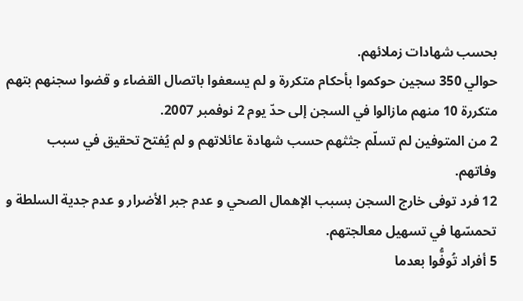بحسب شهادات زملائهم.
حوالي 350 سجين حوكموا بأحكام متكررة و لم يسعفوا باتصال القضاء و قضوا سجنهم بتهم متكررة 10 منهم مازالوا في السجن إلى حدّ يوم 2 نوفمبر 2007.
2 من المتوفين لم تسلّم جثثهم حسب شهادة عائلاتهم و لم يُفتح تحقيق في سبب وفاتهم.
12 فرد توفى خارج السجن بسبب الإهمال الصحي و عدم جبر الأضرار و عدم جدية السلطة و تحمسّها في تسهيل معالجتهم.
5 أفراد تُوفُّوا بعدما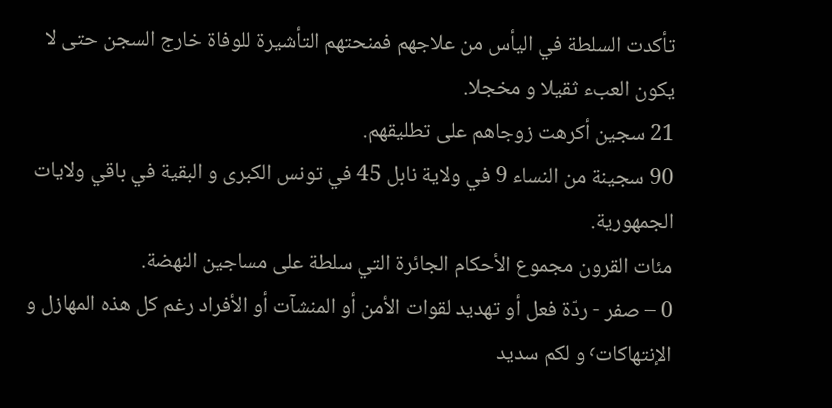تأكدت السلطة في اليأس من علاجهم فمنحتهم التأشيرة للوفاة خارج السجن حتى لا يكون العبء ثقيلا و مخجلا.
21 سجين أكرهت زوجاهم على تطليقهم.
90 سجينة من النساء 9 في ولاية نابل 45 في تونس الكبرى و البقية في باقي ولايات الجمهورية.
مئات القرون مجموع الأحكام الجائرة التي سلطة على مساجين النهضة.
0 – صفر - ردّة فعل أو تهديد لقوات الأمن أو المنشآت أو الأفراد رغم كل هذه المهازل و الإنتهاكات٬ و لكم سديد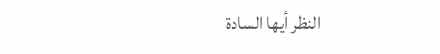النظر أيها السادة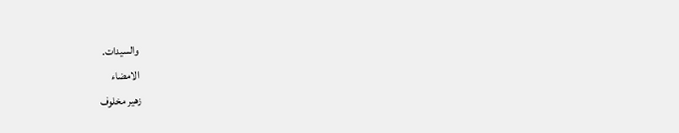والسيدات.
الامضاء
زهير مخلوف